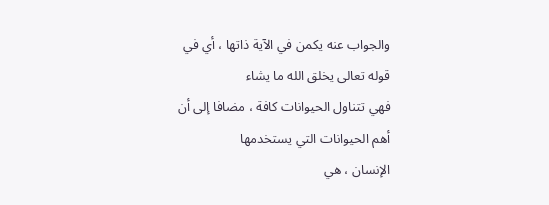والجواب عنه يكمن في الآية ذاتها ، أي في قوله تعالى يخلق الله ما يشاء
فهي تتناول الحيوانات كافة ، مضافا إلى أن أهم الحيوانات التي يستخدمها
الإنسان ، هي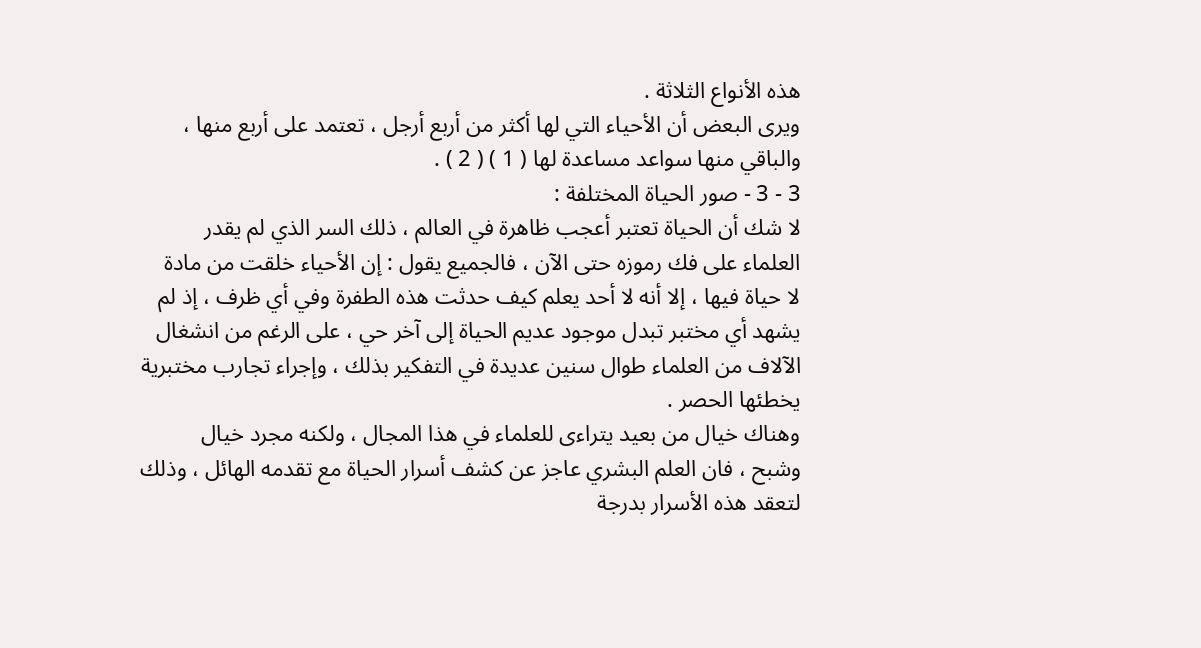هذه الأنواع الثلاثة .
ويرى البعض أن الأحياء التي لها أكثر من أربع أرجل ، تعتمد على أربع منها ،
والباقي منها سواعد مساعدة لها ( 1 ) ( 2 ) .
3 - 3 - صور الحياة المختلفة :
لا شك أن الحياة تعتبر أعجب ظاهرة في العالم ، ذلك السر الذي لم يقدر
العلماء على فك رموزه حتى الآن ، فالجميع يقول : إن الأحياء خلقت من مادة
لا حياة فيها ، إلا أنه لا أحد يعلم كيف حدثت هذه الطفرة وفي أي ظرف ، إذ لم
يشهد أي مختبر تبدل موجود عديم الحياة إلى آخر حي ، على الرغم من انشغال
الآلاف من العلماء طوال سنين عديدة في التفكير بذلك ، وإجراء تجارب مختبرية
يخطئها الحصر .
وهناك خيال من بعيد يتراءى للعلماء في هذا المجال ، ولكنه مجرد خيال
وشبح ، فان العلم البشري عاجز عن كشف أسرار الحياة مع تقدمه الهائل ، وذلك
لتعقد هذه الأسرار بدرجة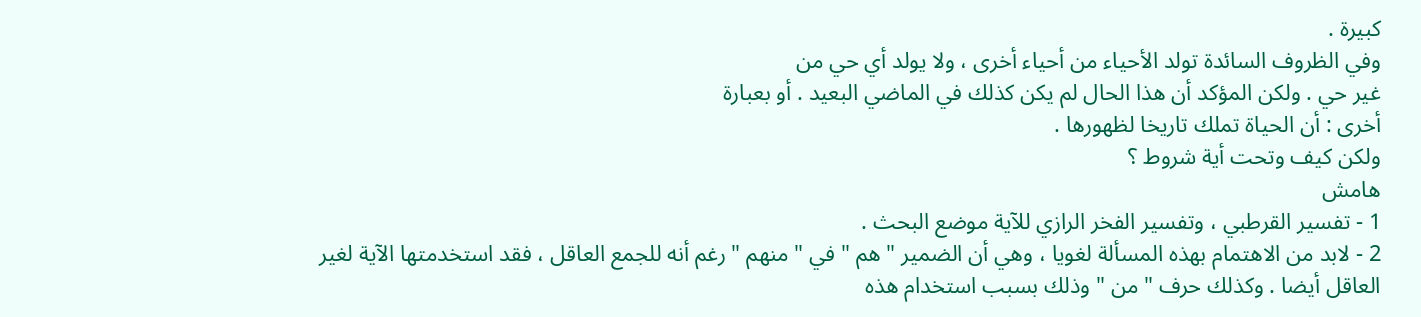كبيرة .
وفي الظروف السائدة تولد الأحياء من أحياء أخرى ، ولا يولد أي حي من
غير حي . ولكن المؤكد أن هذا الحال لم يكن كذلك في الماضي البعيد . أو بعبارة
أخرى : أن الحياة تملك تاريخا لظهورها .
ولكن كيف وتحت أية شروط ؟
هامش
1 - تفسير القرطبي ، وتفسير الفخر الرازي للآية موضع البحث .
2 - لابد من الاهتمام بهذه المسألة لغويا ، وهي أن الضمير " هم " في " منهم " رغم أنه للجمع العاقل ، فقد استخدمتها الآية لغير
العاقل أيضا . وكذلك حرف " من " وذلك بسبب استخدام هذه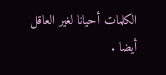الكلمات أحيانا لغير العاقل أيضا .